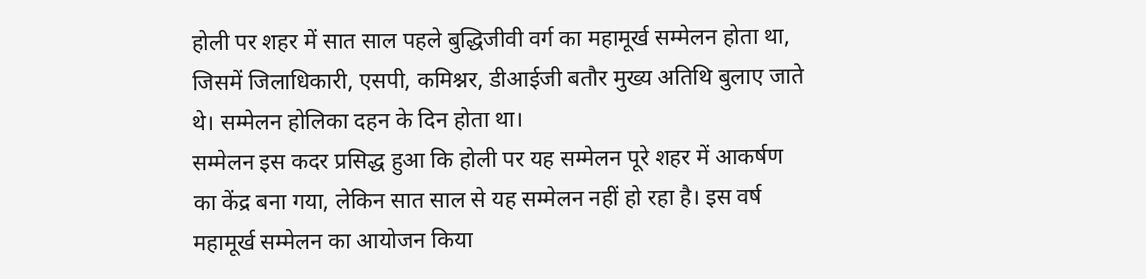होली पर शहर में सात साल पहले बुद्धिजीवी वर्ग का महामूर्ख सम्मेलन होता था, जिसमें जिलाधिकारी, एसपी, कमिश्नर, डीआईजी बतौर मुख्य अतिथि बुलाए जाते थे। सम्मेलन होलिका दहन के दिन होता था।
सम्मेलन इस कदर प्रसिद्ध हुआ कि होली पर यह सम्मेलन पूरे शहर में आकर्षण का केंद्र बना गया, लेकिन सात साल से यह सम्मेलन नहीं हो रहा है। इस वर्ष महामूर्ख सम्मेलन का आयोजन किया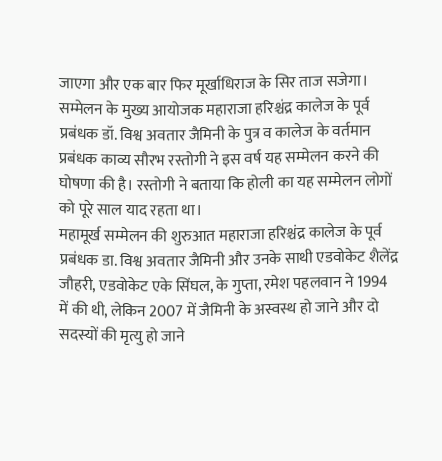जाएगा और एक बार फिर मूर्खाधिराज के सिर ताज सजेगा।
सम्मेलन के मुख्य आयोजक महाराजा हरिश्चंद्र कालेज के पूर्व प्रबंधक डॉ. विश्व अवतार जैमिनी के पुत्र व कालेज के वर्तमान प्रबंधक काव्य सौरभ रस्तोगी ने इस वर्ष यह सम्मेलन करने की घोषणा की है। रस्तोगी ने बताया कि होली का यह सम्मेलन लोगों को पूरे साल याद रहता था।
महामूर्ख सम्मेलन की शुरुआत महाराजा हरिश्चंद्र कालेज के पूर्व प्रबंधक डा. विश्व अवतार जैमिनी और उनके साथी एडवोकेट शैलेंद्र जौहरी, एडवोकेट एके सिंघल, के गुप्ता, रमेश पहलवान ने 1994 में की थी, लेकिन 2007 में जैमिनी के अस्वस्थ हो जाने और दो सदस्यों की मृत्यु हो जाने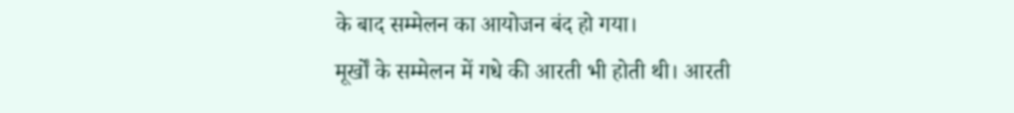के बाद सम्मेलन का आयोजन बंद हो गया।
मूर्खों के सम्मेलन में गधे की आरती भी होती थी। आरती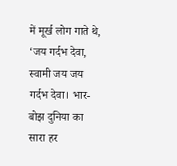में मूर्ख लोग गाते थे, ‘जय गर्दभ देवा, स्वामी जय जय गर्दभ देवा। भार-बोझ दुनिया का सारा हर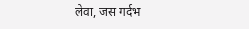लेवा, जस गर्दभ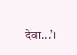देवा...’।